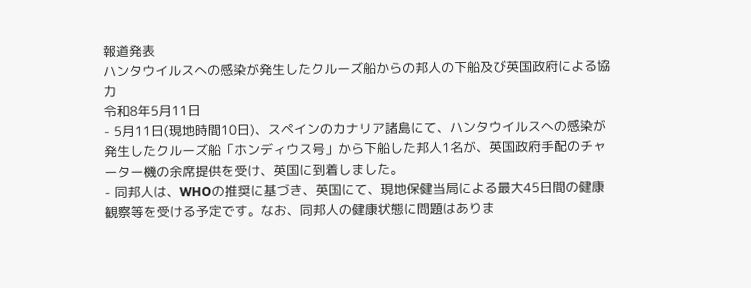報道発表
ハンタウイルスへの感染が発生したクルーズ船からの邦人の下船及び英国政府による協力
令和8年5月11日
- 5月11日(現地時間10日)、スペインのカナリア諸島にて、ハンタウイルスへの感染が発生したクルーズ船「ホンディウス号」から下船した邦人1名が、英国政府手配のチャーター機の余席提供を受け、英国に到着しました。
- 同邦人は、WHOの推奨に基づき、英国にて、現地保健当局による最大45日間の健康観察等を受ける予定です。なお、同邦人の健康状態に問題はありま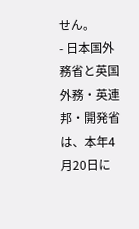せん。
- 日本国外務省と英国外務・英連邦・開発省は、本年4月20日に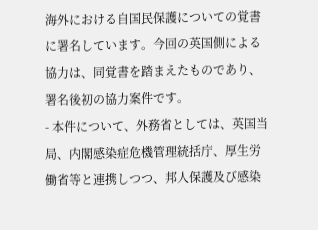海外における自国民保護についての覚書に署名しています。今回の英国側による協力は、同覚書を踏まえたものであり、署名後初の協力案件です。
- 本件について、外務省としては、英国当局、内閣感染症危機管理統括庁、厚生労働省等と連携しつつ、邦人保護及び感染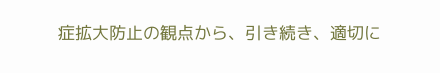症拡大防止の観点から、引き続き、適切に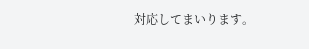対応してまいります。